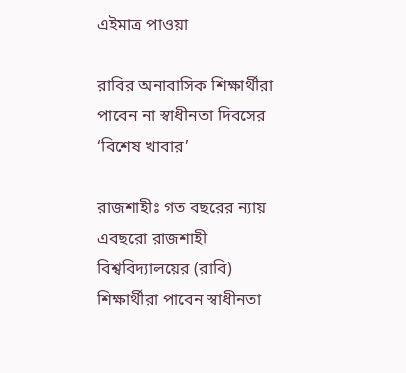এইমাত্র পাওয়া

রাবির অনাবাসিক শিক্ষার্থীরা পাবেন না স্বাধীনতা দিবসের ‘বিশেষ খাবার’

রাজশাহীঃ গত বছরের ন্যায় এবছরো রাজশাহী বিশ্ববিদ্যালয়ের (রাবি) শিক্ষার্থীরা পাবেন স্বাধীনতা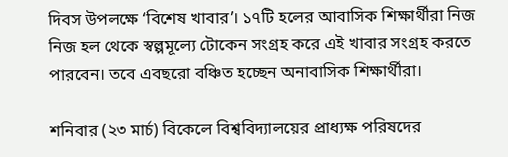দিবস উপলক্ষে ‘বিশেষ খাবার’। ১৭টি হলের আবাসিক শিক্ষার্থীরা নিজ নিজ হল থেকে স্বল্পমূল্যে টোকেন সংগ্রহ করে এই খাবার সংগ্রহ করতে পারবেন। তবে এবছরো বঞ্চিত হচ্ছেন অনাবাসিক শিক্ষার্থীরা।

শনিবার (২৩ মার্চ) বিকেলে বিশ্ববিদ্যালয়ের প্রাধ্যক্ষ পরিষদের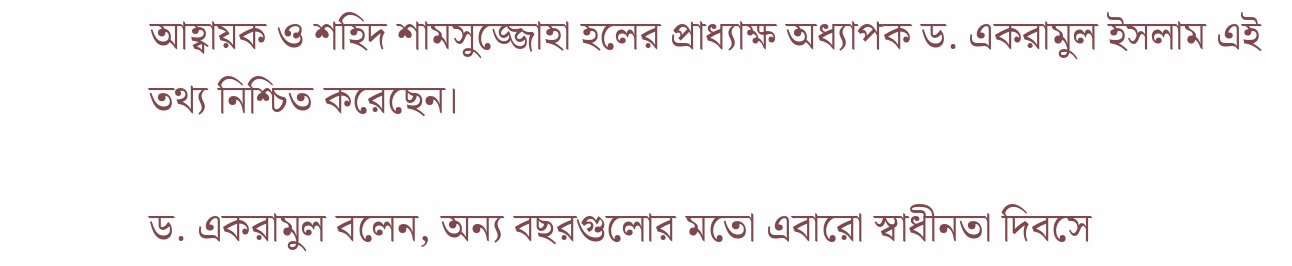আহ্বায়ক ও শহিদ শামসুজ্জোহা হলের প্রাধ্যাক্ষ অধ্যাপক ড. একরামুল ইসলাম এই তথ্য নিশ্চিত করেছেন।

ড. একরামুল বলেন, অন্য বছরগুলোর মতো এবারো স্বাধীনতা দিবসে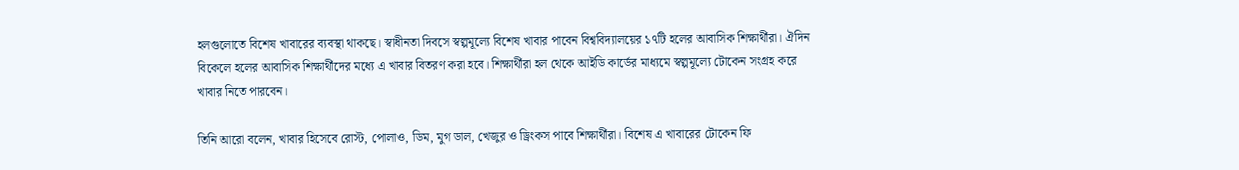হলগুলোতে বিশেষ খাবারের ব্যবস্থা থাকছে। স্বাধীনতা দিবসে স্বল্পমূল্যে বিশেষ খাবার পাবেন বিশ্ববিদ্যালয়ের ১৭টি হলের আবাসিক শিক্ষার্থীরা। ঐদিন বিকেলে হলের আবাসিক শিক্ষার্থীদের মধ্যে এ খাবার বিতরণ করা হবে। শিক্ষার্থীরা হল থেকে আইডি কার্ডের মাধ্যমে স্বল্পমূল্যে টোকেন সংগ্রহ করে খাবার নিতে পারবেন।

তিনি আরো বলেন, খাবার হিসেবে রোস্ট, পোলাও, ডিম, মুগ ডাল, খেজুর ও ড্রিংকস পাবে শিক্ষার্থীরা। বিশেষ এ খাবারের টোকেন ফি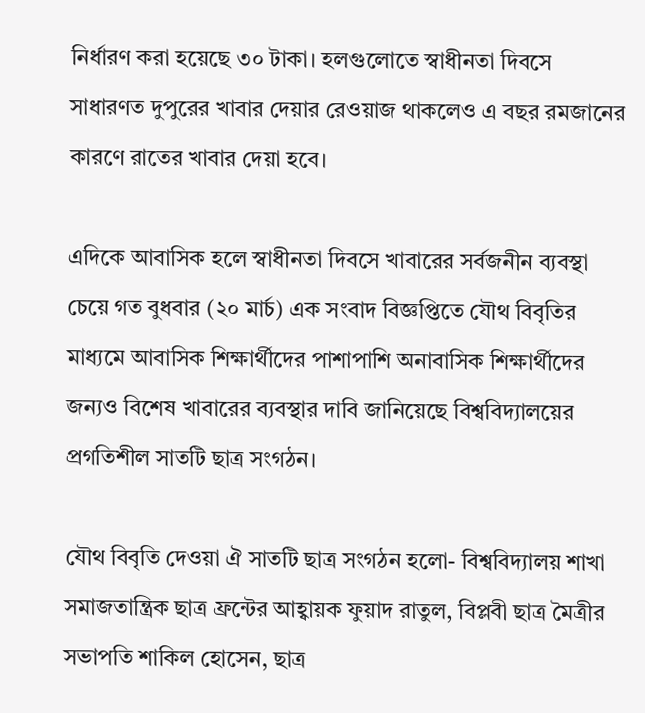নির্ধারণ করা হয়েছে ৩০ টাকা। হলগুলোতে স্বাধীনতা দিবসে সাধারণত দুপুরের খাবার দেয়ার রেওয়াজ থাকলেও এ বছর রমজানের কারণে রাতের খাবার দেয়া হবে।

এদিকে আবাসিক হলে স্বাধীনতা দিবসে খাবারের সর্বজনীন ব্যবস্থা চেয়ে গত বুধবার (২০ মার্চ) এক সংবাদ বিজ্ঞপ্তিতে যৌথ বিবৃতির মাধ্যমে আবাসিক শিক্ষার্থীদের পাশাপাশি অনাবাসিক শিক্ষার্থীদের জন্যও বিশেষ খাবারের ব্যবস্থার দাবি জানিয়েছে বিশ্ববিদ্যালয়ের প্রগতিশীল সাতটি ছাত্র সংগঠন।

যৌথ বিবৃতি দেওয়া ঐ সাতটি ছাত্র সংগঠন হলো- বিশ্ববিদ্যালয় শাখা সমাজতান্ত্রিক ছাত্র ফ্রন্টের আহ্বায়ক ফুয়াদ রাতুল, বিপ্লবী ছাত্র মৈত্রীর সভাপতি শাকিল হোসেন, ছাত্র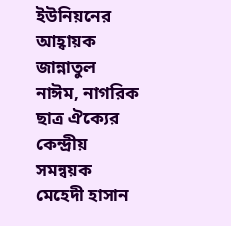ইউনিয়নের আহ্বায়ক জান্নাতুল নাঈম, নাগরিক ছাত্র ঐক্যের কেন্দ্রীয় সমন্বয়ক মেহেদী হাসান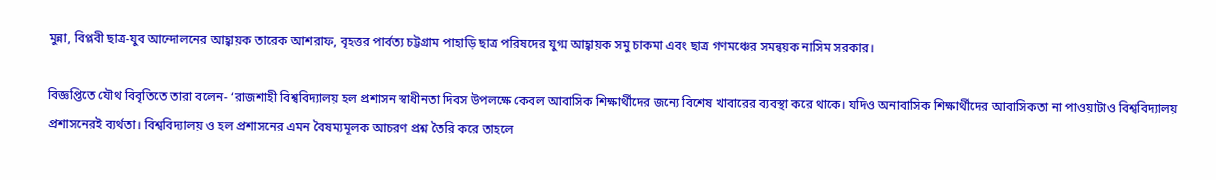মুন্না, বিপ্লবী ছাত্র-যুব আন্দোলনের আহ্বায়ক তারেক আশরাফ, বৃহত্তর পার্বত্য চট্টগ্রাম পাহাড়ি ছাত্র পরিষদের যুগ্ম আহ্বায়ক সমু চাকমা এবং ছাত্র গণমঞ্চের সমন্বয়ক নাসিম সরকার।

বিজ্ঞপ্তিতে যৌথ বিবৃতিতে তারা বলেন- ‘রাজশাহী বিশ্ববিদ্যালয় হল প্রশাসন স্বাধীনতা দিবস উপলক্ষে কেবল আবাসিক শিক্ষার্থীদের জন্যে বিশেষ খাবারের ব্যবস্থা করে থাকে। যদিও অনাবাসিক শিক্ষার্থীদের আবাসিকতা না পাওয়াটাও বিশ্ববিদ্যালয় প্রশাসনেরই ব্যর্থতা। বিশ্ববিদ্যালয় ও হল প্রশাসনের এমন বৈষম্যমূলক আচরণ প্রশ্ন তৈরি করে তাহলে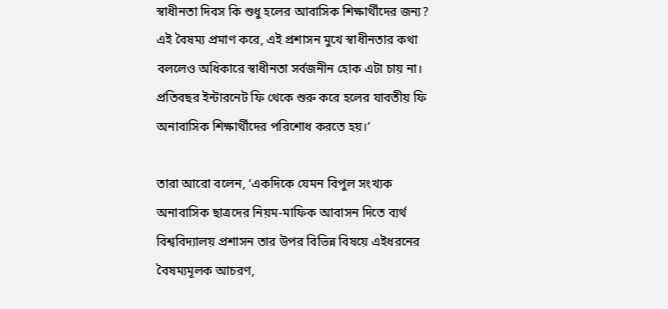স্বাধীনতা দিবস কি শুধু হলের আবাসিক শিক্ষার্থীদের জন্য? এই বৈষম্য প্রমাণ করে, এই প্রশাসন মুখে স্বাধীনতার কথা বললেও অধিকারে স্বাধীনতা সর্বজনীন হোক এটা চায় না। প্রতিবছর ইন্টারনেট ফি থেকে শুরু করে হলের যাবতীয় ফি অনাবাসিক শিক্ষার্থীদের পরিশোধ করতে হয়।’

তারা আরো বলেন, ‘একদিকে যেমন বিপুল সংখ্যক অনাবাসিক ছাত্রদের নিয়ম-মাফিক আবাসন দিতে ব্যর্থ বিশ্ববিদ্যালয় প্রশাসন তার উপর বিভিন্ন বিষয়ে এইধরনের বৈষম্যমূলক আচরণ,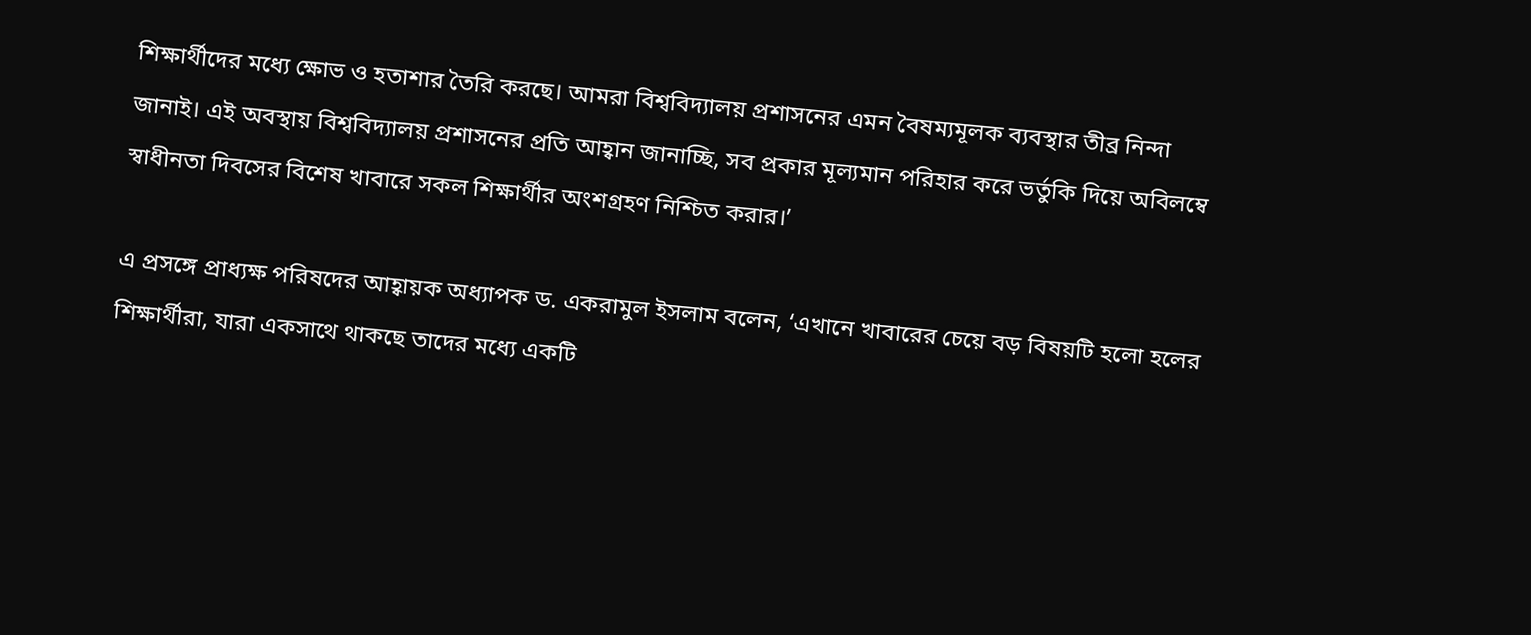শিক্ষার্থীদের মধ্যে ক্ষোভ ও হতাশার তৈরি করছে। আমরা বিশ্ববিদ্যালয় প্রশাসনের এমন বৈষম্যমূলক ব্যবস্থার তীব্র নিন্দা জানাই। এই অবস্থায় বিশ্ববিদ্যালয় প্রশাসনের প্রতি আহ্বান জানাচ্ছি, সব প্রকার মূল্যমান পরিহার করে ভর্তুকি দিয়ে অবিলম্বে স্বাধীনতা দিবসের বিশেষ খাবারে সকল শিক্ষার্থীর অংশগ্রহণ নিশ্চিত করার।’

এ প্রসঙ্গে প্রাধ্যক্ষ পরিষদের আহ্বায়ক অধ্যাপক ড. একরামুল ইসলাম বলেন, ‘এখানে খাবারের চেয়ে বড় বিষয়টি হলো হলের শিক্ষার্থীরা, যারা একসাথে থাকছে তাদের মধ্যে একটি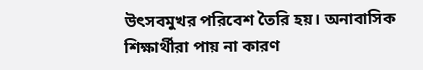উৎসবমুখর পরিবেশ তৈরি হয়। অনাবাসিক শিক্ষার্থীরা পায় না কারণ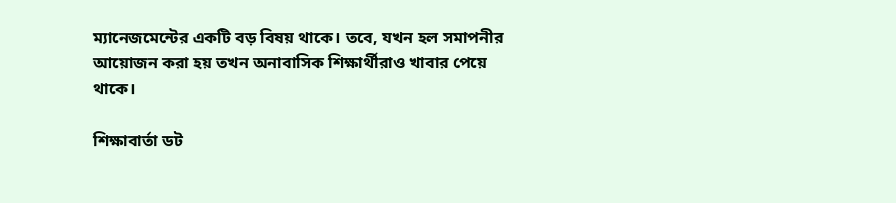ম্যানেজমেন্টের একটি বড় বিষয় থাকে। তবে, যখন হল সমাপনীর আয়োজন করা হয় তখন অনাবাসিক শিক্ষার্থীরাও খাবার পেয়ে থাকে।

শিক্ষাবার্তা ডট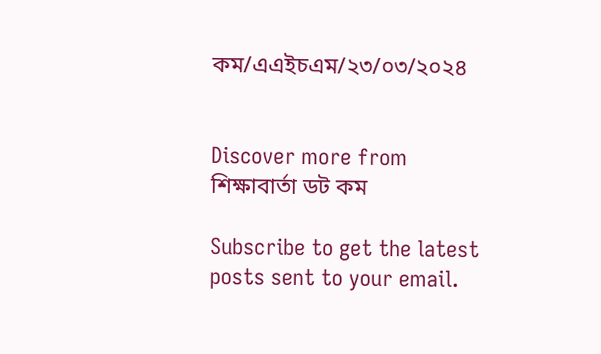কম/এএইচএম/২৩/০৩/২০২৪


Discover more from শিক্ষাবার্তা ডট কম

Subscribe to get the latest posts sent to your email.